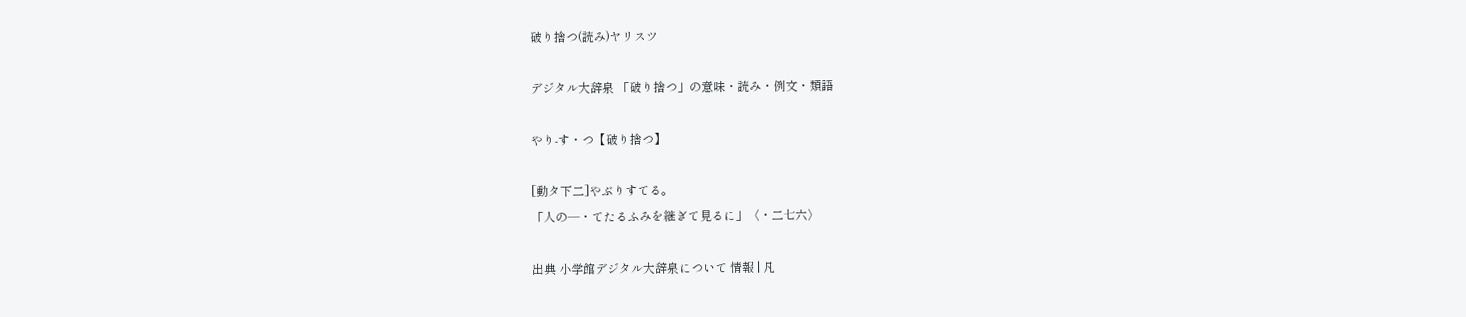破り捨つ(読み)ヤリスツ

デジタル大辞泉 「破り捨つ」の意味・読み・例文・類語

やり‐す・つ【破り捨つ】

[動タ下二]やぶりすてる。
「人の―・てたるふみを継ぎて見るに」〈・二七六〉

出典 小学館デジタル大辞泉について 情報 | 凡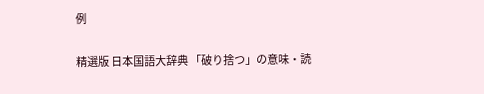例

精選版 日本国語大辞典 「破り捨つ」の意味・読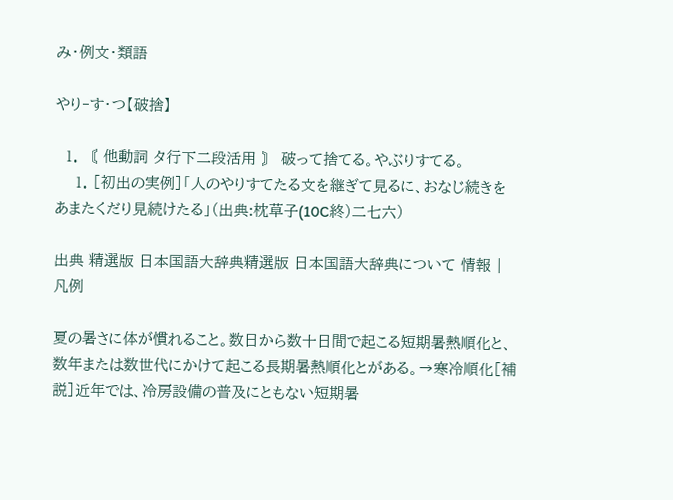み・例文・類語

やり‐す・つ【破捨】

  1. 〘 他動詞 タ行下二段活用 〙 破って捨てる。やぶりすてる。
    1. [初出の実例]「人のやりすてたる文を継ぎて見るに、おなじ続きをあまたくだり見続けたる」(出典:枕草子(10C終)二七六)

出典 精選版 日本国語大辞典精選版 日本国語大辞典について 情報 | 凡例

夏の暑さに体が慣れること。数日から数十日間で起こる短期暑熱順化と、数年または数世代にかけて起こる長期暑熱順化とがある。→寒冷順化[補説]近年では、冷房設備の普及にともない短期暑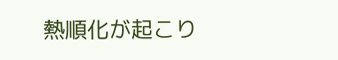熱順化が起こり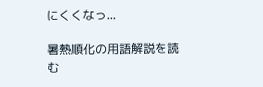にくくなっ...

暑熱順化の用語解説を読む